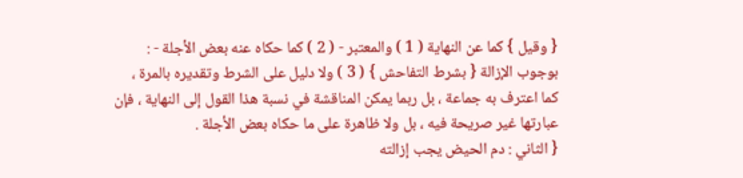{ وقيل } كما عن النهاية ( 1 ) والمعتبر - ( 2 ) كما حكاه عنه بعض الأجلة - :
بوجوب الإزالة { بشرط التفاحش } ( 3 ) ولا دليل على الشرط وتقديره بالمرة ،
كما اعترف به جماعة ، بل ربما يمكن المناقشة في نسبة هذا القول إلى النهاية ، فإن
عبارتها غير صريحة فيه ، بل ولا ظاهرة على ما حكاه بعض الأجلة .
{ الثاني : دم الحيض يجب إزالته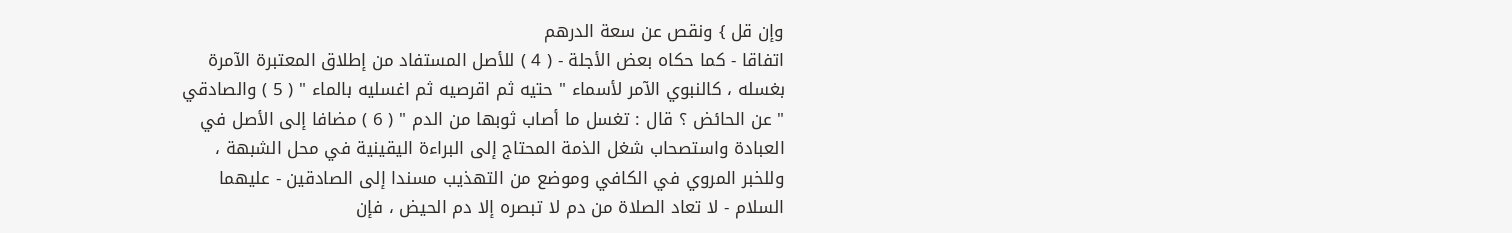وإن قل } ونقص عن سعة الدرهم
اتفاقا - كما حكاه بعض الأجلة - ( 4 ) للأصل المستفاد من إطلاق المعتبرة الآمرة
بغسله ، كالنبوي الآمر لأسماء " حتيه ثم اقرصيه ثم اغسليه بالماء " ( 5 ) والصادقي
" عن الحائض ؟ قال : تغسل ما أصاب ثوبها من الدم " ( 6 ) مضافا إلى الأصل في
العبادة واستصحاب شغل الذمة المحتاج إلى البراءة اليقينية في محل الشبهة ،
وللخبر المروي في الكافي وموضع من التهذيب مسندا إلى الصادقين - عليهما
السلام - لا تعاد الصلاة من دم لا تبصره إلا دم الحيض ، فإن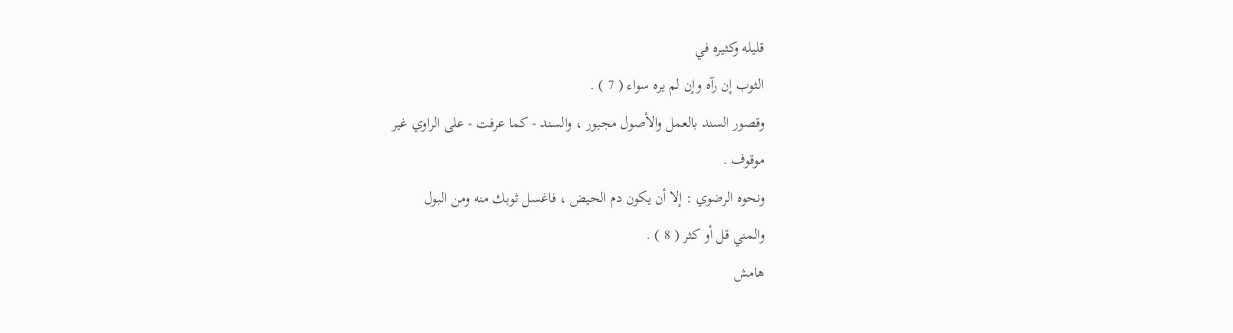قليله وكثيره في
الثوب إن رآه وإن لم يره سواء ( 7 ) .
وقصور السند بالعمل والأصول مجبور ، والسند - كما عرفت - على الراوي غير
موقوف .
ونحوه الرضوي : إلا أن يكون دم الحيض ، فاغسل ثوبك منه ومن البول
والمني قل أو كثر ( 8 ) .
هامش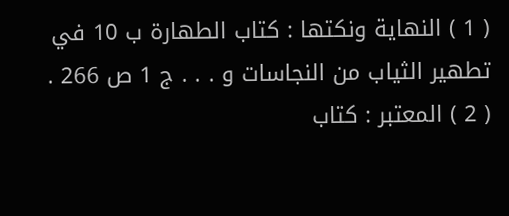( 1 ) النهاية ونكتها : كتاب الطهارة ب 10 في تطهير الثياب من النجاسات و . . . ج 1 ص 266 .
( 2 ) المعتبر : كتاب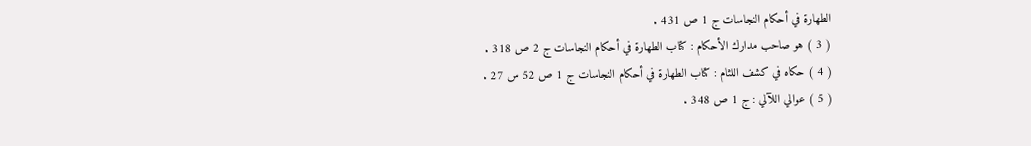الطهارة في أحكام النجاسات ج 1 ص 431 .
( 3 ) هو صاحب مدارك الأحكام : كتاب الطهارة في أحكام النجاسات ج 2 ص 318 .
( 4 ) حكاه في كشف اللثام : كتاب الطهارة في أحكام النجاسات ج 1 ص 52 س 27 .
( 5 ) عوالي اللآلي : ج 1 ص 348 .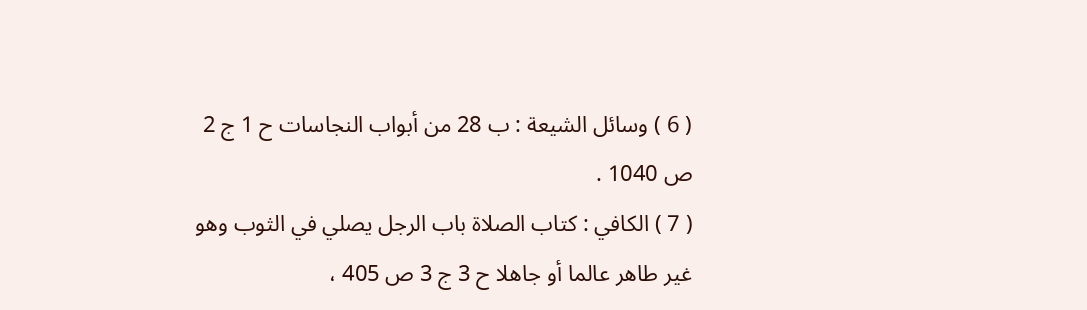( 6 ) وسائل الشيعة : ب 28 من أبواب النجاسات ح 1 ج 2 ص 1040 .
( 7 ) الكافي : كتاب الصلاة باب الرجل يصلي في الثوب وهو غير طاهر عالما أو جاهلا ح 3 ج 3 ص 405 ،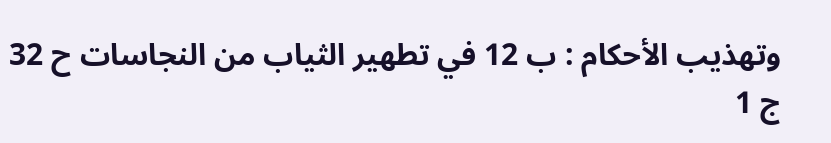وتهذيب الأحكام : ب 12 في تطهير الثياب من النجاسات ح 32 ج 1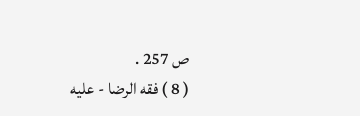ص 257 .
( 8 ) فقه الرضا - عليه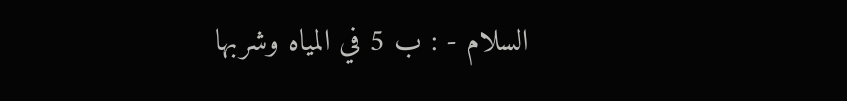السلام - : ب 5 في المياه وشربها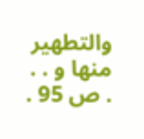والتطهير منها و . . . ص 95 .